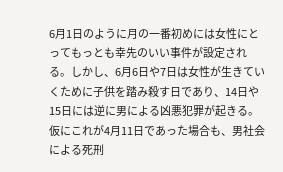6月1日のように月の一番初めには女性にとってもっとも幸先のいい事件が設定される。しかし、6月6日や7日は女性が生きていくために子供を踏み殺す日であり、14日や15日には逆に男による凶悪犯罪が起きる。  仮にこれが4月11日であった場合も、男社会による死刑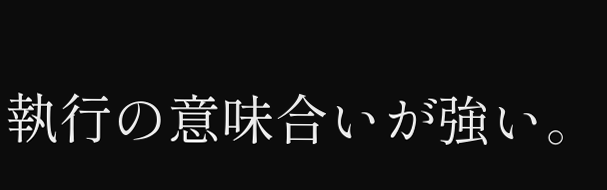執行の意味合いが強い。